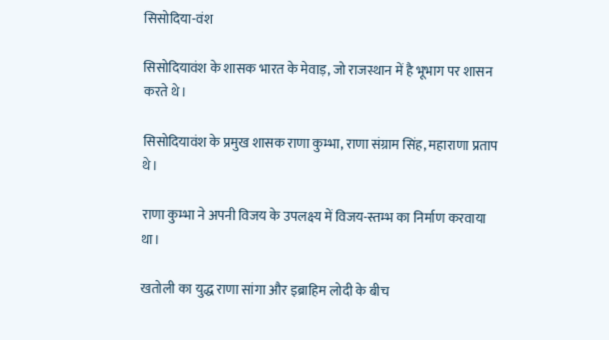सिसोदिया-वंश

सिसोदियावंश के शासक भारत के मेवाड़, जो राजस्थान में है भूभाग पर शासन करते थे।

सिसोदियावंश के प्रमुख शासक राणा कुम्भा, राणा संग्राम सिंह, महाराणा प्रताप थे।

राणा कुम्भा ने अपनी विजय के उपलक्ष्य में विजय-स्तम्भ का निर्माण करवाया था।

खतोली का युद्ध राणा सांगा और इब्राहिम लोदी के बीच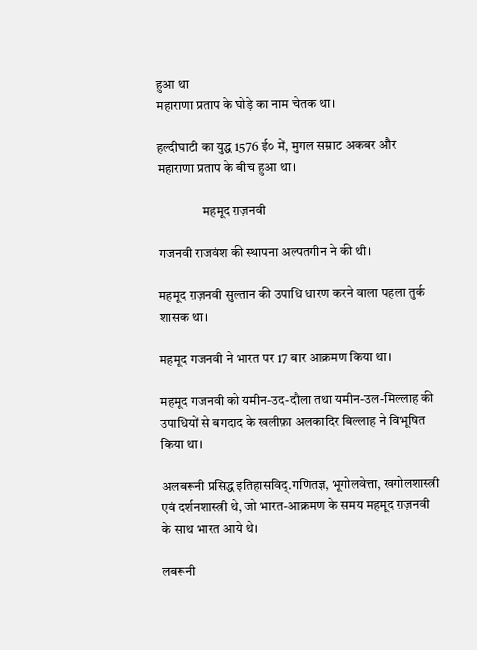हुआ था
महाराणा प्रताप के घोड़े का नाम चेतक था।

हल्दीघाटी का युद्ध 1576 ई० में, मुगल सम्राट अकबर और महाराणा प्रताप के बीच हुआ था।

                 महमूद ग़ज़नवी

गजनवी राजवंश की स्थापना अल्पतगीन ने की थी।

महमूद ग़ज़नवी सुल्तान की उपाधि धारण करने वाला पहला तुर्क शासक था।

महमूद गजनवी ने भारत पर 17 बार आक्रमण किया था।

महमूद गजनवी को यमीन-उद-दौला तथा यमीन-उल-मिल्लाह की उपाधियों से बगदाद के खलीफ़ा अलकादिर बिल्लाह ने विभूषित किया था।

अलबरूनी प्रसिद्ध इतिहासविद्.गणितज्ञ, भूगोलवेत्ता, खगोलशास्त्री एवं दर्शनशास्त्री थे, जो भारत-आक्रमण के समय महमूद ग़ज़नवी के साथ भारत आये थे।

लबरूनी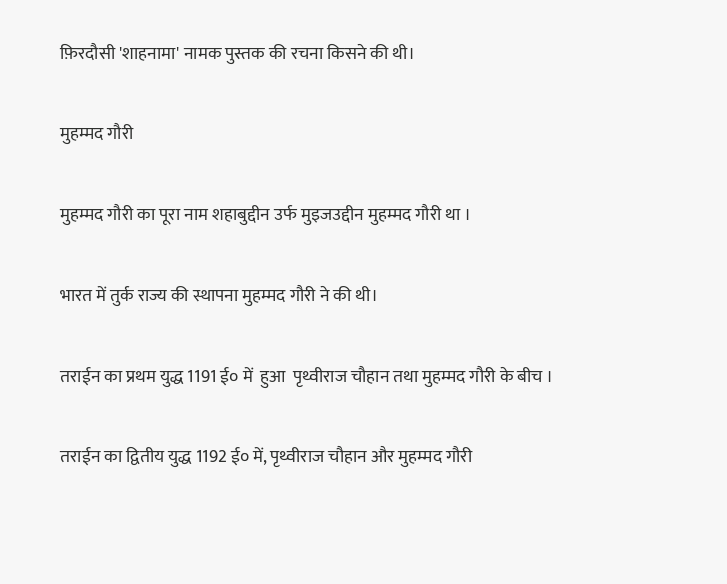फ़िरदौसी 'शाहनामा' नामक पुस्तक की रचना किसने की थी।

मुहम्मद गौरी

मुहम्मद गौरी का पूरा नाम शहाबुद्दीन उर्फ मुइजउद्दीन मुहम्मद गौरी था ।

भारत में तुर्क राज्य की स्थापना मुहम्मद गौरी ने की थी।

तराईन का प्रथम युद्ध 1191 ई० में  हुआ  पृथ्वीराज चौहान तथा मुहम्मद गौरी के बीच ।

तराईन का द्वितीय युद्ध 1192 ई० में, पृथ्वीराज चौहान और मुहम्मद गौरी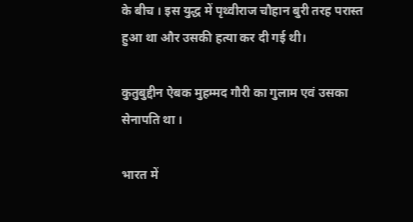के बीच । इस युद्ध में पृथ्वीराज चौहान बुरी तरह परास्त हुआ था और उसकी हत्या कर दी गई थी।

कुतुबुद्दीन ऐबक मुहम्मद गौरी का गुलाम एवं उसका सेनापति था ।

भारत में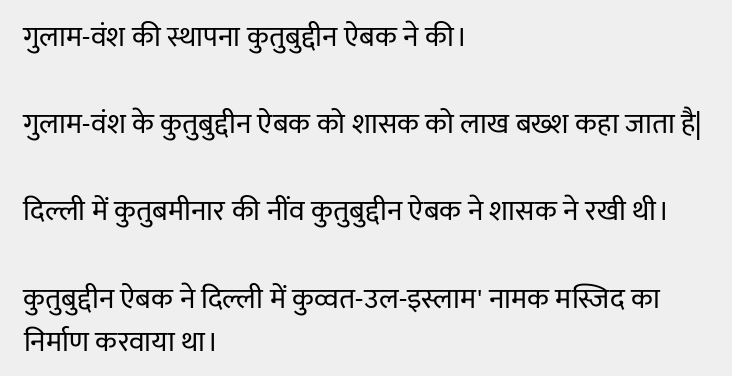गुलाम-वंश की स्थापना कुतुबुद्दीन ऐबक ने की।

गुलाम-वंश के कुतुबुद्दीन ऐबक को शासक को लाख बख्श कहा जाता है|

दिल्ली में कुतुबमीनार की नींव कुतुबुद्दीन ऐबक ने शासक ने रखी थी।

कुतुबुद्दीन ऐबक ने दिल्ली में कुव्वत-उल-इस्लाम' नामक मस्जिद का निर्माण करवाया था।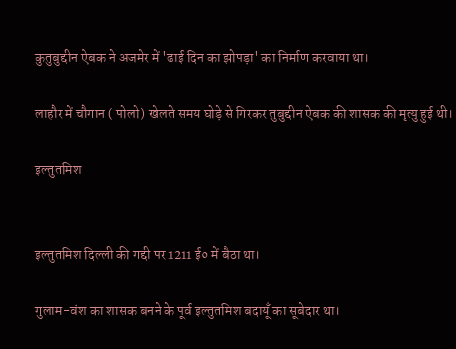कुतुबुद्दीन ऐबक ने अजमेर में 'ढाई दिन का झोपड़ा' का निर्माण करवाया था।

लाहौर में चौगान ( पोलो) खेलते समय घोड़े से गिरकर तुबुद्दीन ऐबक की शासक की मृत्यु हुई थी।

इल्तुतमिश


इल्तुतमिश दिल्ली की गद्दी पर 1211 ई० में बैठा था।

गुलाम-वंश का शासक बनने के पूर्व इल्तुतमिश बदायूँ का सूबेदार था।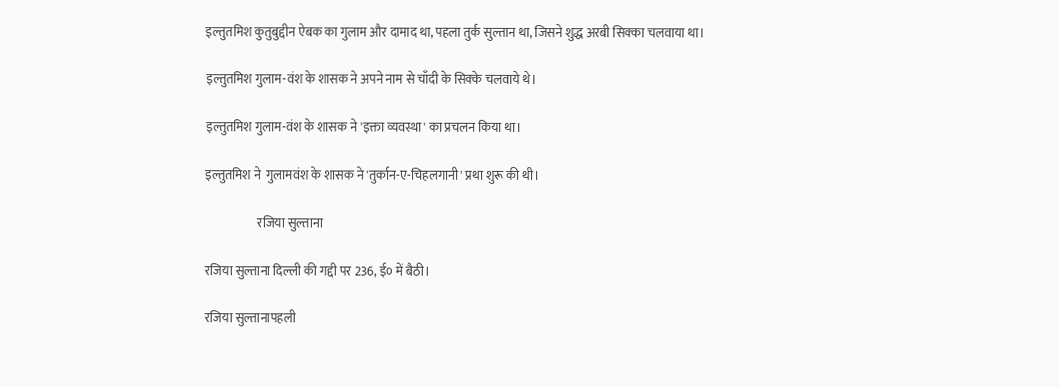इल्तुतमिश कुतुबुद्दीन ऐबक का गुलाम और दामाद था, पहला तुर्क सुल्तान था, जिसने शुद्ध अरबी सिक्का चलवाया था।

इल्तुतमिश गुलाम-वंश के शासक ने अपने नाम से चाँदी के सिक्के चलवाये थे।

इल्तुतमिश गुलाम-वंश के शासक ने 'इक्ता व्यवस्था' का प्रचलन किया था।

इल्तुतमिश ने  गुलामवंश के शासक ने 'तुर्कान-ए-चिहलगानी' प्रथा शुरू की थी।

                     रजिया सुल्ताना

रजिया सुल्ताना दिल्ली की गद्दी पर 236, ई० में बैठी।

रजिया सुल्तानापहली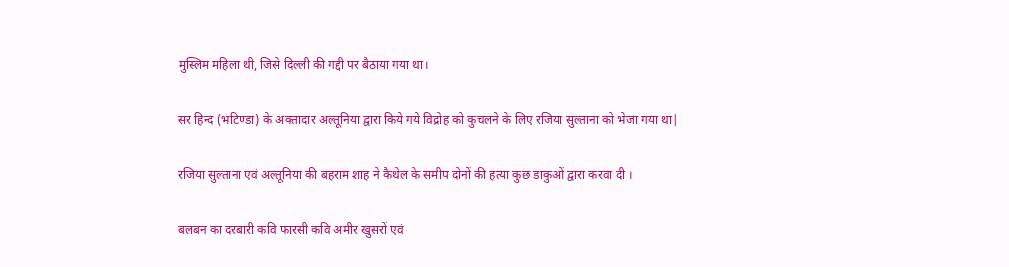मुस्लिम महिला थी, जिसे दिल्ली की गद्दी पर बैठाया गया था।

सर हिन्द (भटिण्डा) के अक्तादार अल्तूनिया द्वारा किये गये विद्रोह को कुचलने के लिए रजिया सुल्ताना को भेजा गया था|

रजिया सुल्ताना एवं अल्तूनिया की बहराम शाह ने कैथेल के समीप दोनों की हत्या कुछ डाकुओं द्वारा करवा दी ।

बलबन का दरबारी कवि फारसी कवि अमीर खुसरों एवं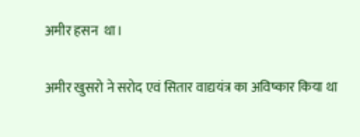अमीर हसन  था।

अमीर खुसरो ने सरोद एवं सितार वाद्ययंत्र का अविष्कार किया था